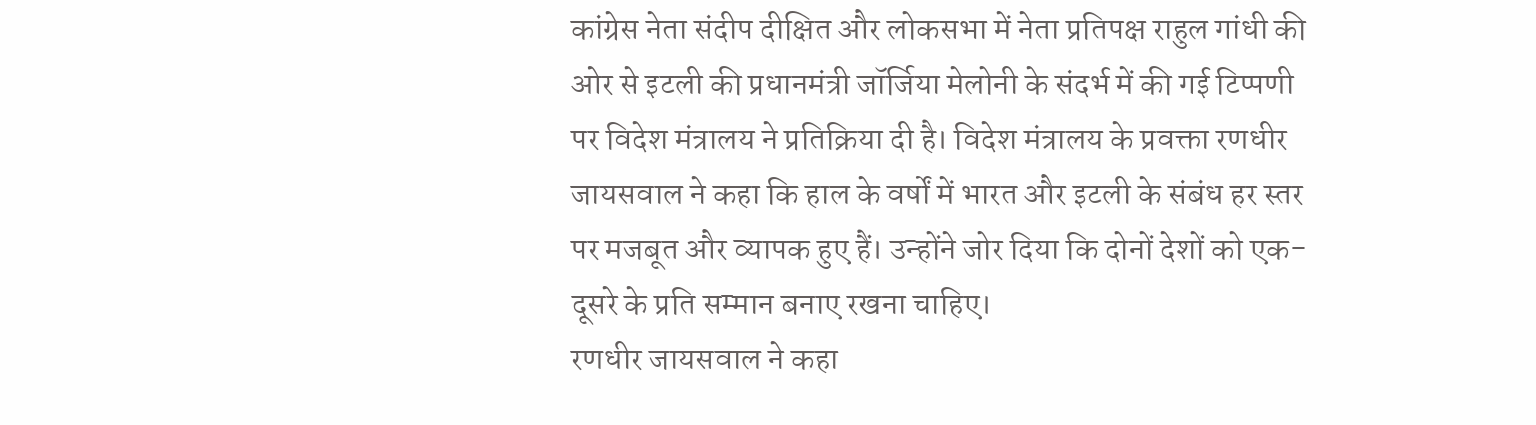कांग्रेस नेता संदीप दीक्षित और लोकसभा में नेता प्रतिपक्ष राहुल गांधी की ओर से इटली की प्रधानमंत्री जॉर्जिया मेलोनी के संदर्भ में की गई टिप्पणी पर विदेश मंत्रालय ने प्रतिक्रिया दी है। विदेश मंत्रालय के प्रवक्ता रणधीर जायसवाल ने कहा कि हाल के वर्षों में भारत और इटली के संबंध हर स्तर पर मजबूत और व्यापक हुए हैं। उन्होंने जोर दिया कि दोनों देशों को एक-दूसरे के प्रति सम्मान बनाए रखना चाहिए।
रणधीर जायसवाल ने कहा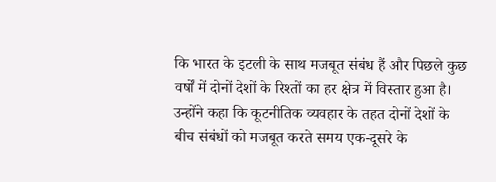कि भारत के इटली के साथ मजबूत संबंध हैं और पिछले कुछ वर्षों में दोनों देशों के रिश्तों का हर क्षेत्र में विस्तार हुआ है। उन्होंने कहा कि कूटनीतिक व्यवहार के तहत दोनों देशों के बीच संबंधों को मजबूत करते समय एक-दूसरे के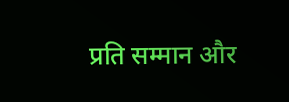प्रति सम्मान और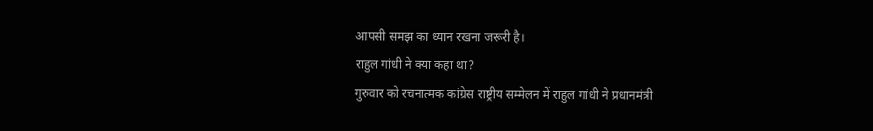आपसी समझ का ध्यान रखना जरूरी है।
राहुल गांधी ने क्या कहा था?
गुरुवार को रचनात्मक कांग्रेस राष्ट्रीय सम्मेलन में राहुल गांधी ने प्रधानमंत्री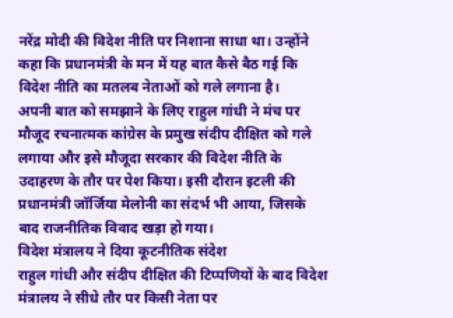नरेंद्र मोदी की विदेश नीति पर निशाना साधा था। उन्होंने कहा कि प्रधानमंत्री के मन में यह बात कैसे बैठ गई कि विदेश नीति का मतलब नेताओं को गले लगाना है।
अपनी बात को समझाने के लिए राहुल गांधी ने मंच पर मौजूद रचनात्मक कांग्रेस के प्रमुख संदीप दीक्षित को गले लगाया और इसे मौजूदा सरकार की विदेश नीति के उदाहरण के तौर पर पेश किया। इसी दौरान इटली की प्रधानमंत्री जॉर्जिया मेलोनी का संदर्भ भी आया, जिसके बाद राजनीतिक विवाद खड़ा हो गया।
विदेश मंत्रालय ने दिया कूटनीतिक संदेश
राहुल गांधी और संदीप दीक्षित की टिप्पणियों के बाद विदेश मंत्रालय ने सीधे तौर पर किसी नेता पर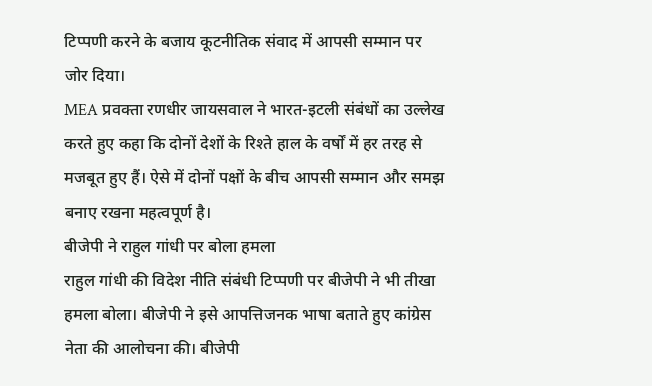टिप्पणी करने के बजाय कूटनीतिक संवाद में आपसी सम्मान पर जोर दिया।
MEA प्रवक्ता रणधीर जायसवाल ने भारत-इटली संबंधों का उल्लेख करते हुए कहा कि दोनों देशों के रिश्ते हाल के वर्षों में हर तरह से मजबूत हुए हैं। ऐसे में दोनों पक्षों के बीच आपसी सम्मान और समझ बनाए रखना महत्वपूर्ण है।
बीजेपी ने राहुल गांधी पर बोला हमला
राहुल गांधी की विदेश नीति संबंधी टिप्पणी पर बीजेपी ने भी तीखा हमला बोला। बीजेपी ने इसे आपत्तिजनक भाषा बताते हुए कांग्रेस नेता की आलोचना की। बीजेपी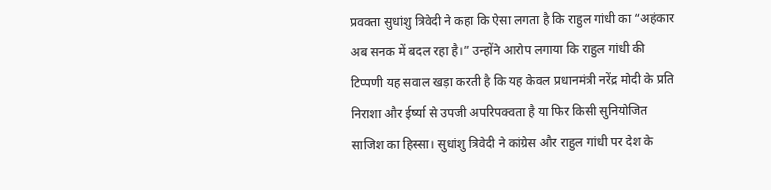प्रवक्ता सुधांशु त्रिवेदी ने कहा कि ऐसा लगता है कि राहुल गांधी का “अहंकार अब सनक में बदल रहा है।” उन्होंने आरोप लगाया कि राहुल गांधी की टिप्पणी यह सवाल खड़ा करती है कि यह केवल प्रधानमंत्री नरेंद्र मोदी के प्रति निराशा और ईर्ष्या से उपजी अपरिपक्वता है या फिर किसी सुनियोजित साजिश का हिस्सा। सुधांशु त्रिवेदी ने कांग्रेस और राहुल गांधी पर देश के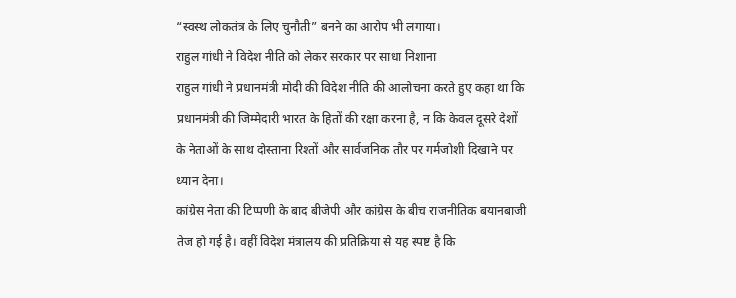“स्वस्थ लोकतंत्र के लिए चुनौती” बनने का आरोप भी लगाया।
राहुल गांधी ने विदेश नीति को लेकर सरकार पर साधा निशाना
राहुल गांधी ने प्रधानमंत्री मोदी की विदेश नीति की आलोचना करते हुए कहा था कि प्रधानमंत्री की जिम्मेदारी भारत के हितों की रक्षा करना है, न कि केवल दूसरे देशों के नेताओं के साथ दोस्ताना रिश्तों और सार्वजनिक तौर पर गर्मजोशी दिखाने पर ध्यान देना।
कांग्रेस नेता की टिप्पणी के बाद बीजेपी और कांग्रेस के बीच राजनीतिक बयानबाजी तेज हो गई है। वहीं विदेश मंत्रालय की प्रतिक्रिया से यह स्पष्ट है कि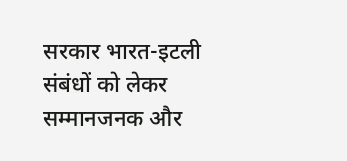सरकार भारत-इटली संबंधों को लेकर सम्मानजनक और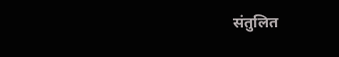संतुलित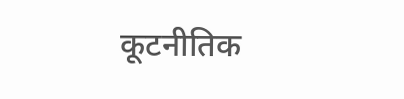कूटनीतिक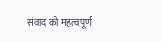संवाद को महत्वपूर्ण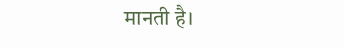मानती है।